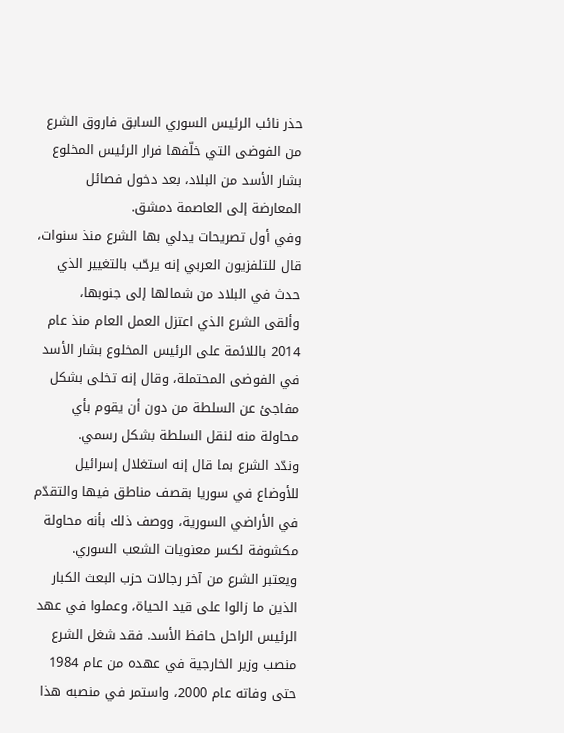حذر نائب الرئيس السوري السابق فاروق الشرع من الفوضى التي خلّفها فرار الرئيس المخلوع بشار الأسد من البلاد، بعد دخول فصائل المعارضة إلى العاصمة دمشق.
وفي أول تصريحات يدلي بها الشرع منذ سنوات، قال للتلفزيون العربي إنه يرحّب بالتغيير الذي حدث في البلاد من شمالها إلى جنوبها،
وألقى الشرع الذي اعتزل العمل العام منذ عام 2014 باللائمة على الرئيس المخلوع بشار الأسد في الفوضى المحتملة، وقال إنه تخلى بشكل مفاجئ عن السلطة من دون أن يقوم بأي محاولة منه لنقل السلطة بشكل رسمي.
وندّد الشرع بما قال إنه استغلال إسرائيل للأوضاع في سوريا بقصف مناطق فيها والتقدّم في الأراضي السورية، ووصف ذلك بأنه محاولة مكشوفة لكسر معنويات الشعب السوري.
ويعتبر الشرع من آخر رجالات حزب البعث الكبار الذين ما زالوا على قيد الحياة، وعملوا في عهد الرئيس الراحل حافظ الأسد. فقد شغل الشرع منصب وزير الخارجية في عهده من عام 1984 حتى وفاته عام 2000، واستمر في منصبه هذا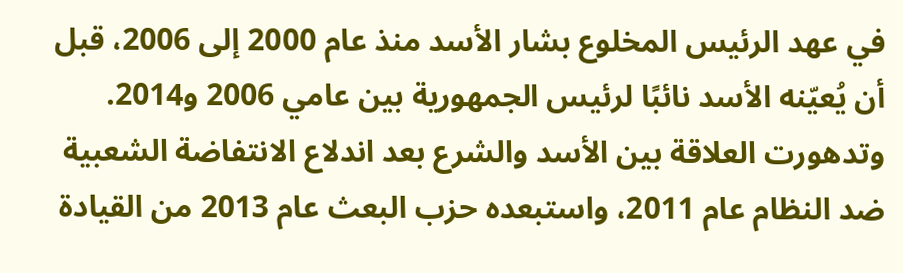في عهد الرئيس المخلوع بشار الأسد منذ عام 2000 إلى 2006، قبل أن يُعيّنه الأسد نائبًا لرئيس الجمهورية بين عامي 2006 و2014.
وتدهورت العلاقة بين الأسد والشرع بعد اندلاع الانتفاضة الشعبية ضد النظام عام 2011، واستبعده حزب البعث عام 2013 من القيادة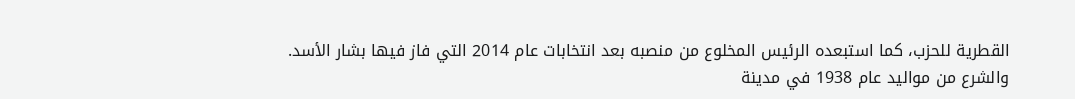القطرية للحزب، كما استبعده الرئيس المخلوع من منصبه بعد انتخابات عام 2014 التي فاز فيها بشار الأسد.
والشرع من مواليد عام 1938 في مدينة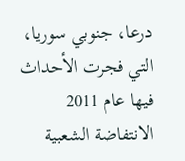درعا، جنوبي سوريا، التي فجرت الأحداث فيها عام 2011 الانتفاضة الشعبية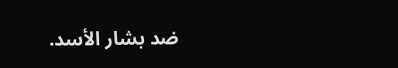ضد بشار الأسد.